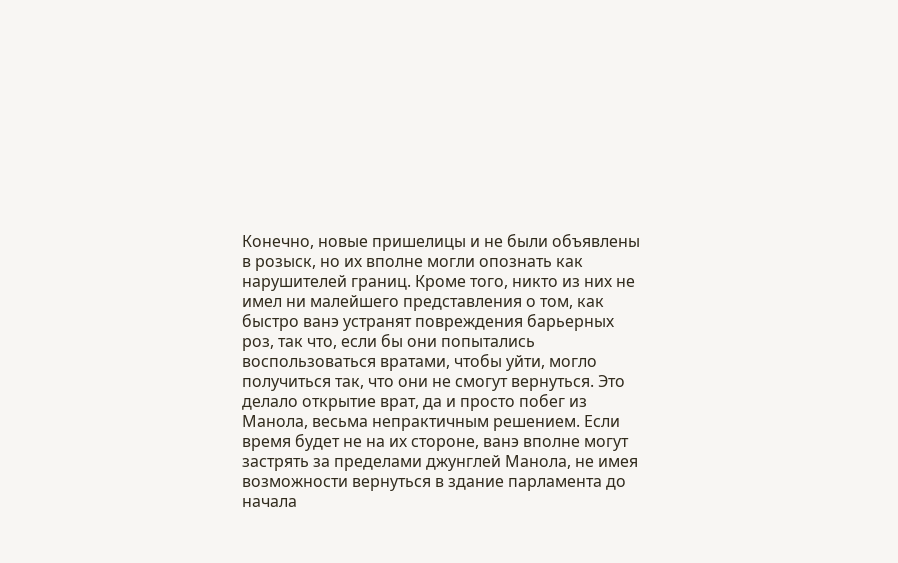Конечно, новые пришелицы и не были объявлены в розыск, но их вполне могли опознать как нарушителей границ. Кроме того, никто из них не имел ни малейшего представления о том, как быстро ванэ устранят повреждения барьерных роз, так что, если бы они попытались воспользоваться вратами, чтобы уйти, могло получиться так, что они не смогут вернуться. Это делало открытие врат, да и просто побег из Манола, весьма непрактичным решением. Если время будет не на их стороне, ванэ вполне могут застрять за пределами джунглей Манола, не имея возможности вернуться в здание парламента до начала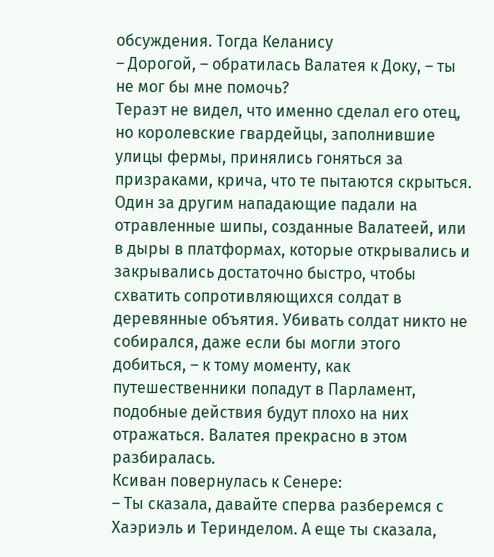обсуждения. Тогда Келанису
– Дорогой, – обратилась Валатея к Доку, – ты не мог бы мне помочь?
Тераэт не видел, что именно сделал его отец, но королевские гвардейцы, заполнившие улицы фермы, принялись гоняться за призраками, крича, что те пытаются скрыться. Один за другим нападающие падали на отравленные шипы, созданные Валатеей, или в дыры в платформах, которые открывались и закрывались достаточно быстро, чтобы схватить сопротивляющихся солдат в деревянные объятия. Убивать солдат никто не собирался, даже если бы могли этого добиться, – к тому моменту, как путешественники попадут в Парламент, подобные действия будут плохо на них отражаться. Валатея прекрасно в этом разбиралась.
Ксиван повернулась к Сенере:
– Ты сказала, давайте сперва разберемся с Хаэриэль и Теринделом. А еще ты сказала,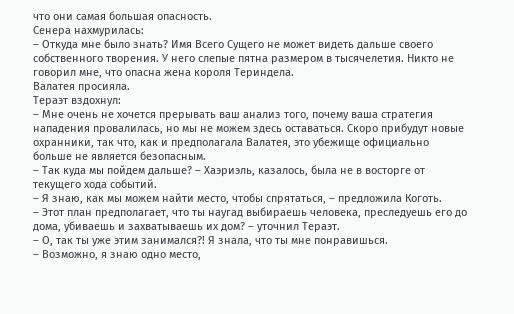что они самая большая опасность.
Сенера нахмурилась:
– Откуда мне было знать? Имя Всего Сущего не может видеть дальше своего собственного творения. У него слепые пятна размером в тысячелетия. Никто не говорил мне, что опасна жена короля Териндела.
Валатея просияла.
Тераэт вздохнул:
– Мне очень не хочется прерывать ваш анализ того, почему ваша стратегия нападения провалилась, но мы не можем здесь оставаться. Скоро прибудут новые охранники, так что, как и предполагала Валатея, это убежище официально больше не является безопасным.
– Так куда мы пойдем дальше? – Хаэриэль, казалось, была не в восторге от текущего хода событий.
– Я знаю, как мы можем найти место, чтобы спрятаться, – предложила Коготь.
– Этот план предполагает, что ты наугад выбираешь человека, преследуешь его до дома, убиваешь и захватываешь их дом? – уточнил Тераэт.
– О, так ты уже этим занимался?! Я знала, что ты мне понравишься.
– Возможно, я знаю одно место,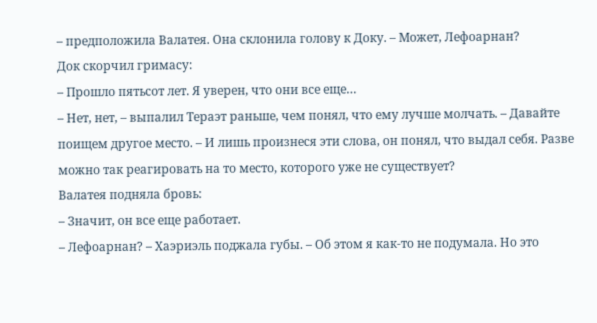– предположила Валатея. Она склонила голову к Доку. – Может, Лефоарнан?
Док скорчил гримасу:
– Прошло пятьсот лет. Я уверен, что они все еще…
– Нет, нет, – выпалил Тераэт раньше, чем понял, что ему лучше молчать. – Давайте поищем другое место. – И лишь произнеся эти слова, он понял, что выдал себя. Разве можно так реагировать на то место, которого уже не существует?
Валатея подняла бровь:
– Значит, он все еще работает.
– Лефоарнан? – Хаэриэль поджала губы. – Об этом я как-то не подумала. Но это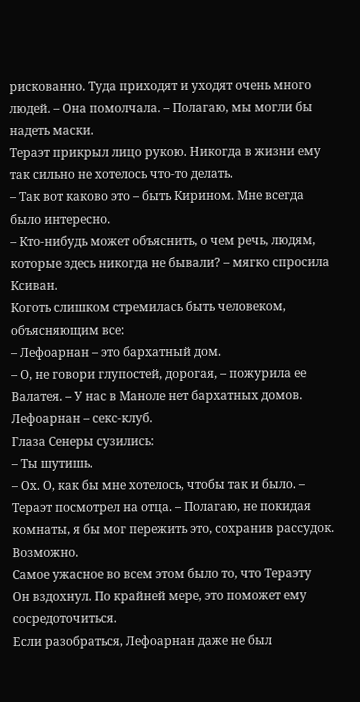рискованно. Туда приходят и уходят очень много людей. – Она помолчала. – Полагаю, мы могли бы надеть маски.
Тераэт прикрыл лицо рукою. Никогда в жизни ему так сильно не хотелось что-то делать.
– Так вот каково это – быть Кирином. Мне всегда было интересно.
– Кто-нибудь может объяснить, о чем речь, людям, которые здесь никогда не бывали? – мягко спросила Ксиван.
Коготь слишком стремилась быть человеком, объясняющим все:
– Лефоарнан – это бархатный дом.
– О, не говори глупостей, дорогая, – пожурила ее Валатея. – У нас в Маноле нет бархатных домов. Лефоарнан – секс-клуб.
Глаза Сенеры сузились:
– Ты шутишь.
– Ох. О, как бы мне хотелось, чтобы так и было. – Тераэт посмотрел на отца. – Полагаю, не покидая комнаты, я бы мог пережить это, сохранив рассудок. Возможно.
Самое ужасное во всем этом было то, что Тераэту
Он вздохнул. По крайней мере, это поможет ему сосредоточиться.
Если разобраться, Лефоарнан даже не был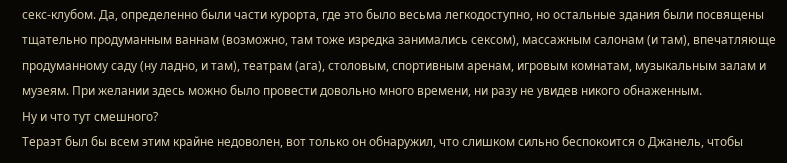секс-клубом. Да, определенно были части курорта, где это было весьма легкодоступно, но остальные здания были посвящены тщательно продуманным ваннам (возможно, там тоже изредка занимались сексом), массажным салонам (и там), впечатляюще продуманному саду (ну ладно, и там), театрам (ага), столовым, спортивным аренам, игровым комнатам, музыкальным залам и музеям. При желании здесь можно было провести довольно много времени, ни разу не увидев никого обнаженным.
Ну и что тут смешного?
Тераэт был бы всем этим крайне недоволен, вот только он обнаружил, что слишком сильно беспокоится о Джанель, чтобы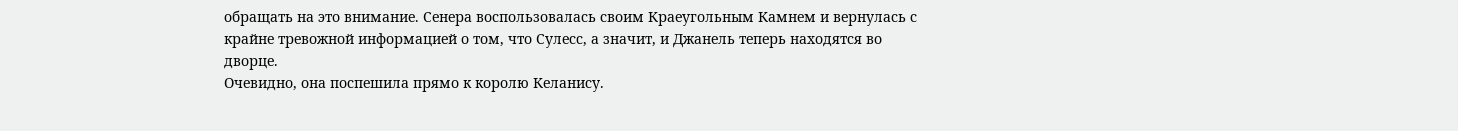обращать на это внимание. Сенера воспользовалась своим Краеугольным Камнем и вернулась с крайне тревожной информацией о том, что Сулесс, а значит, и Джанель теперь находятся во дворце.
Очевидно, она поспешила прямо к королю Келанису.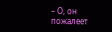– О, он пожалеет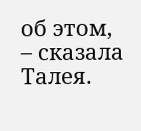об этом, – сказала Талея.